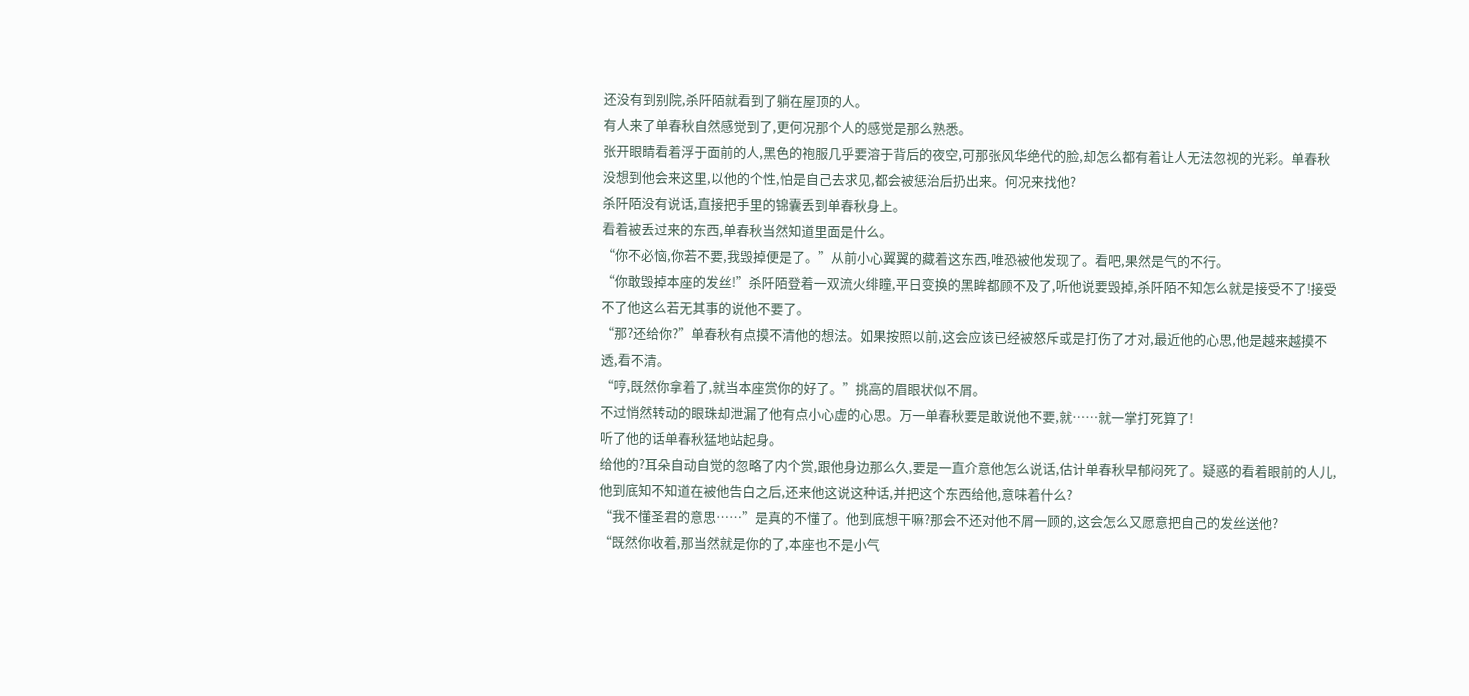还没有到别院,杀阡陌就看到了躺在屋顶的人。
有人来了单春秋自然感觉到了,更何况那个人的感觉是那么熟悉。
张开眼睛看着浮于面前的人,黑色的袍服几乎要溶于背后的夜空,可那张风华绝代的脸,却怎么都有着让人无法忽视的光彩。单春秋没想到他会来这里,以他的个性,怕是自己去求见,都会被惩治后扔出来。何况来找他?
杀阡陌没有说话,直接把手里的锦囊丢到单春秋身上。
看着被丢过来的东西,单春秋当然知道里面是什么。
“你不必恼,你若不要,我毁掉便是了。”从前小心翼翼的藏着这东西,唯恐被他发现了。看吧,果然是气的不行。
“你敢毁掉本座的发丝!”杀阡陌登着一双流火绯瞳,平日变换的黑眸都顾不及了,听他说要毁掉,杀阡陌不知怎么就是接受不了!接受不了他这么若无其事的说他不要了。
“那?还给你?”单春秋有点摸不清他的想法。如果按照以前,这会应该已经被怒斥或是打伤了才对,最近他的心思,他是越来越摸不透,看不清。
“哼,既然你拿着了,就当本座赏你的好了。”挑高的眉眼状似不屑。
不过悄然转动的眼珠却泄漏了他有点小心虚的心思。万一单春秋要是敢说他不要,就……就一掌打死算了!
听了他的话单春秋猛地站起身。
给他的?耳朵自动自觉的忽略了内个赏,跟他身边那么久,要是一直介意他怎么说话,估计单春秋早郁闷死了。疑惑的看着眼前的人儿,他到底知不知道在被他告白之后,还来他这说这种话,并把这个东西给他,意味着什么?
“我不懂圣君的意思……”是真的不懂了。他到底想干嘛?那会不还对他不屑一顾的,这会怎么又愿意把自己的发丝送他?
“既然你收着,那当然就是你的了,本座也不是小气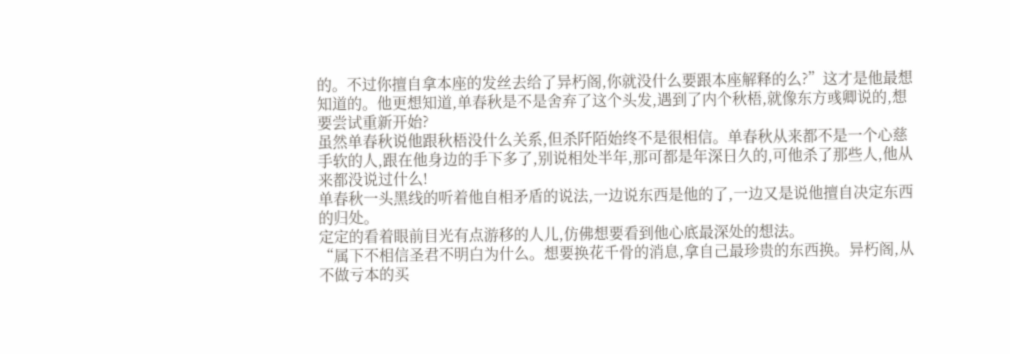的。不过你擅自拿本座的发丝去给了异朽阁,你就没什么要跟本座解释的么?”这才是他最想知道的。他更想知道,单春秋是不是舍弃了这个头发,遇到了内个秋梧,就像东方彧卿说的,想要尝试重新开始?
虽然单春秋说他跟秋梧没什么关系,但杀阡陌始终不是很相信。单春秋从来都不是一个心慈手软的人,跟在他身边的手下多了,别说相处半年,那可都是年深日久的,可他杀了那些人,他从来都没说过什么!
单春秋一头黑线的听着他自相矛盾的说法,一边说东西是他的了,一边又是说他擅自决定东西的归处。
定定的看着眼前目光有点游移的人儿,仿佛想要看到他心底最深处的想法。
“属下不相信圣君不明白为什么。想要换花千骨的消息,拿自己最珍贵的东西换。异朽阁,从不做亏本的买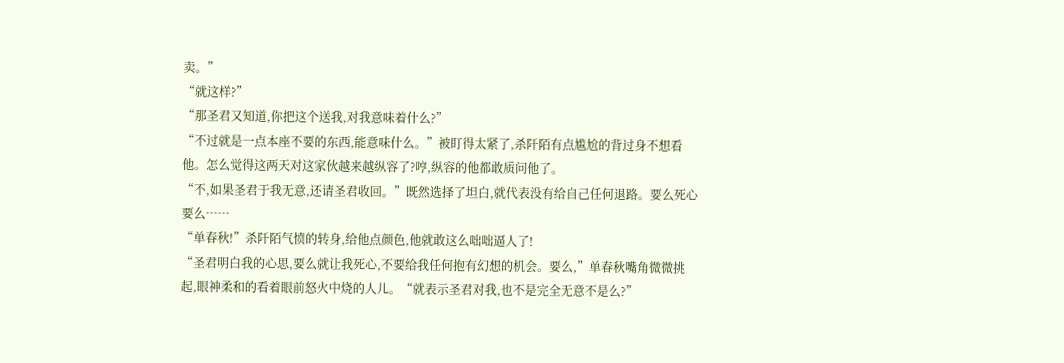卖。”
“就这样?”
“那圣君又知道,你把这个送我,对我意味着什么?”
“不过就是一点本座不要的东西,能意味什么。”被盯得太紧了,杀阡陌有点尴尬的背过身不想看他。怎么觉得这两天对这家伙越来越纵容了?哼,纵容的他都敢质问他了。
“不,如果圣君于我无意,还请圣君收回。”既然选择了坦白,就代表没有给自己任何退路。要么死心要么……
“单春秋!”杀阡陌气愤的转身,给他点颜色,他就敢这么咄咄逼人了!
“圣君明白我的心思,要么就让我死心,不要给我任何抱有幻想的机会。要么,”单春秋嘴角微微挑起,眼神柔和的看着眼前怒火中烧的人儿。“就表示圣君对我,也不是完全无意不是么?”